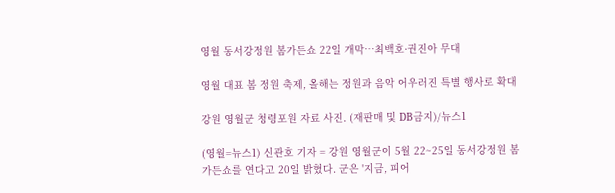영월 동서강정원 봄가든쇼 22일 개막…최백호·권진아 무대

영월 대표 봄 정원 축제, 올해는 정원과 음악 어우러진 특별 행사로 확대

강원 영월군 청령포원 자료 사진. (재판매 및 DB금지)/뉴스1

(영월=뉴스1) 신관호 기자 = 강원 영월군이 5월 22~25일 동서강정원 봄가든쇼를 연다고 20일 밝혔다. 군은 '지금, 피어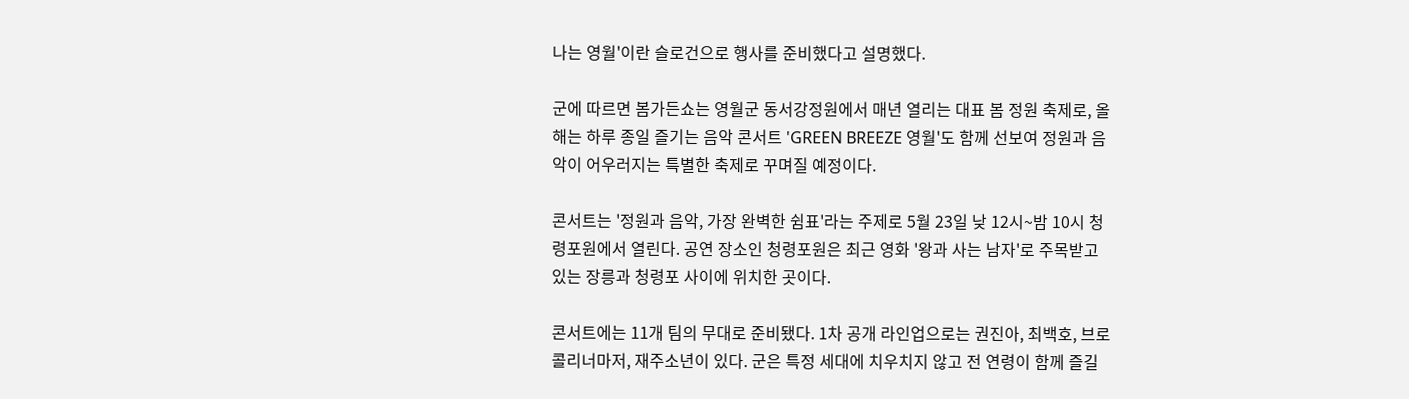나는 영월'이란 슬로건으로 행사를 준비했다고 설명했다.

군에 따르면 봄가든쇼는 영월군 동서강정원에서 매년 열리는 대표 봄 정원 축제로, 올해는 하루 종일 즐기는 음악 콘서트 'GREEN BREEZE 영월'도 함께 선보여 정원과 음악이 어우러지는 특별한 축제로 꾸며질 예정이다.

콘서트는 '정원과 음악, 가장 완벽한 쉼표'라는 주제로 5월 23일 낮 12시~밤 10시 청령포원에서 열린다. 공연 장소인 청령포원은 최근 영화 '왕과 사는 남자'로 주목받고 있는 장릉과 청령포 사이에 위치한 곳이다.

콘서트에는 11개 팀의 무대로 준비됐다. 1차 공개 라인업으로는 권진아, 최백호, 브로콜리너마저, 재주소년이 있다. 군은 특정 세대에 치우치지 않고 전 연령이 함께 즐길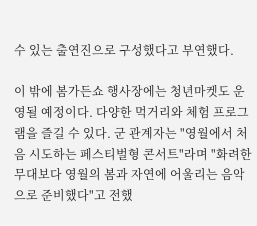수 있는 출연진으로 구성했다고 부연했다.

이 밖에 봄가든쇼 행사장에는 청년마켓도 운영될 예정이다. 다양한 먹거리와 체험 프로그램을 즐길 수 있다. 군 관계자는 "영월에서 처음 시도하는 페스티벌형 콘서트"라며 "화려한 무대보다 영월의 봄과 자연에 어울리는 음악으로 준비했다"고 전했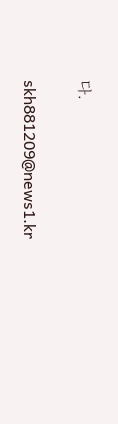다.

skh881209@news1.kr